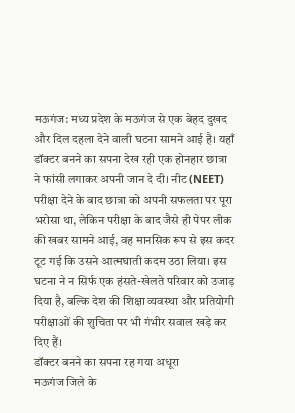मऊगंज: मध्य प्रदेश के मऊगंज से एक बेहद दुखद और दिल दहला देने वाली घटना सामने आई है। यहाँ डॉक्टर बनने का सपना देख रही एक होनहार छात्रा ने फांसी लगाकर अपनी जान दे दी। नीट (NEET) परीक्षा देने के बाद छात्रा को अपनी सफलता पर पूरा भरोसा था, लेकिन परीक्षा के बाद जैसे ही पेपर लीक की खबर सामने आई, वह मानसिक रूप से इस कदर टूट गई कि उसने आत्मघाती कदम उठा लिया। इस घटना ने न सिर्फ एक हंसते-खेलते परिवार को उजाड़ दिया है, बल्कि देश की शिक्षा व्यवस्था और प्रतियोगी परीक्षाओं की शुचिता पर भी गंभीर सवाल खड़े कर दिए हैं।
डॉक्टर बनने का सपना रह गया अधूरा
मऊगंज जिले के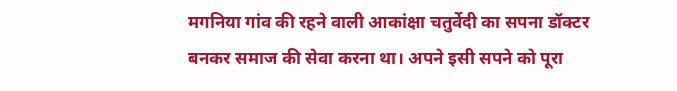मगनिया गांव की रहने वाली आकांक्षा चतुर्वेदी का सपना डॉक्टर बनकर समाज की सेवा करना था। अपने इसी सपने को पूरा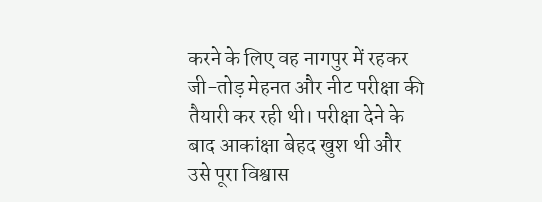करने के लिए वह नागपुर में रहकर जी-तोड़ मेहनत और नीट परीक्षा की तैयारी कर रही थी। परीक्षा देने के बाद आकांक्षा बेहद खुश थी और उसे पूरा विश्वास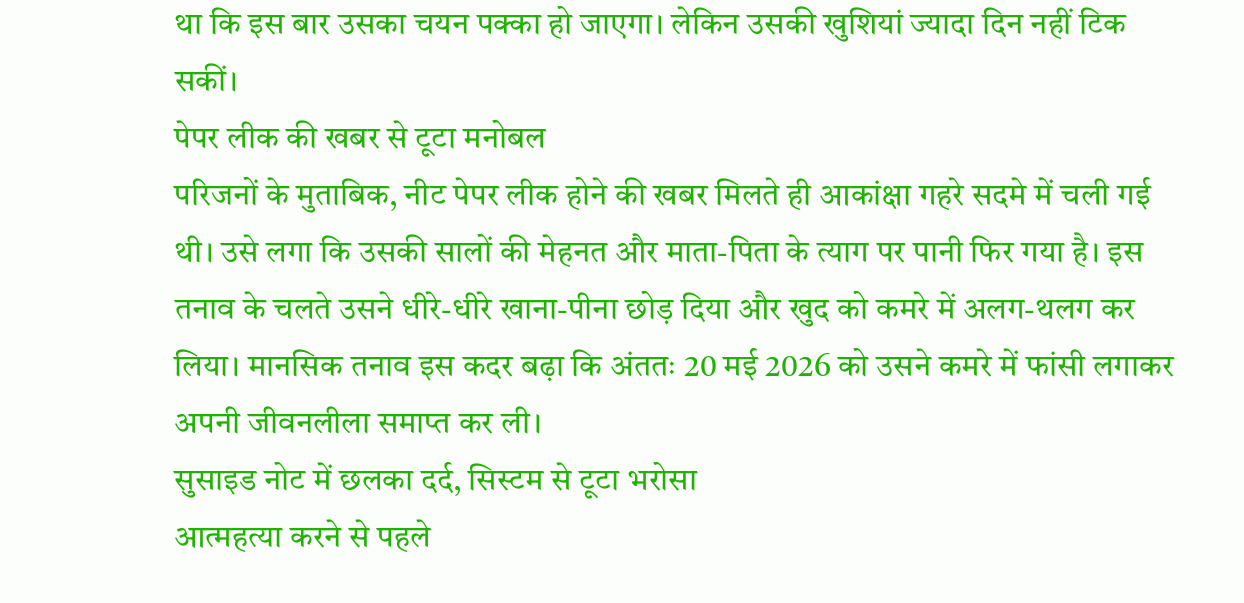था कि इस बार उसका चयन पक्का हो जाएगा। लेकिन उसकी खुशियां ज्यादा दिन नहीं टिक सकीं।
पेपर लीक की खबर से टूटा मनोबल
परिजनों के मुताबिक, नीट पेपर लीक होने की खबर मिलते ही आकांक्षा गहरे सदमे में चली गई थी। उसे लगा कि उसकी सालों की मेहनत और माता-पिता के त्याग पर पानी फिर गया है। इस तनाव के चलते उसने धीरे-धीरे खाना-पीना छोड़ दिया और खुद को कमरे में अलग-थलग कर लिया। मानसिक तनाव इस कदर बढ़ा कि अंततः 20 मई 2026 को उसने कमरे में फांसी लगाकर अपनी जीवनलीला समाप्त कर ली।
सुसाइड नोट में छलका दर्द, सिस्टम से टूटा भरोसा
आत्महत्या करने से पहले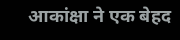आकांक्षा ने एक बेहद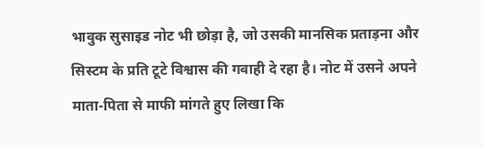भावुक सुसाइड नोट भी छोड़ा है, जो उसकी मानसिक प्रताड़ना और सिस्टम के प्रति टूटे विश्वास की गवाही दे रहा है। नोट में उसने अपने माता-पिता से माफी मांगते हुए लिखा कि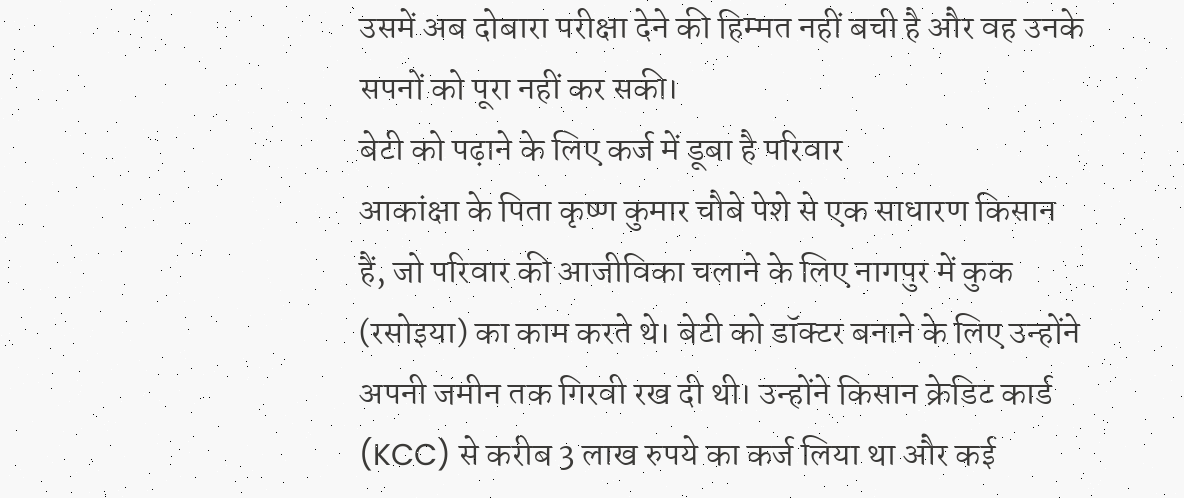उसमें अब दोबारा परीक्षा देने की हिम्मत नहीं बची है और वह उनके सपनों को पूरा नहीं कर सकी।
बेटी को पढ़ाने के लिए कर्ज में डूबा है परिवार
आकांक्षा के पिता कृष्ण कुमार चौबे पेशे से एक साधारण किसान हैं, जो परिवार की आजीविका चलाने के लिए नागपुर में कुक (रसोइया) का काम करते थे। बेटी को डॉक्टर बनाने के लिए उन्होंने अपनी जमीन तक गिरवी रख दी थी। उन्होंने किसान क्रेडिट कार्ड (KCC) से करीब 3 लाख रुपये का कर्ज लिया था और कई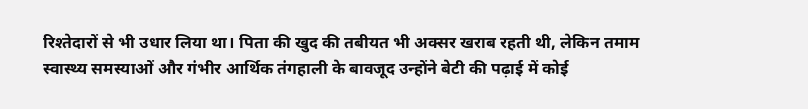रिश्तेदारों से भी उधार लिया था। पिता की खुद की तबीयत भी अक्सर खराब रहती थी, लेकिन तमाम स्वास्थ्य समस्याओं और गंभीर आर्थिक तंगहाली के बावजूद उन्होंने बेटी की पढ़ाई में कोई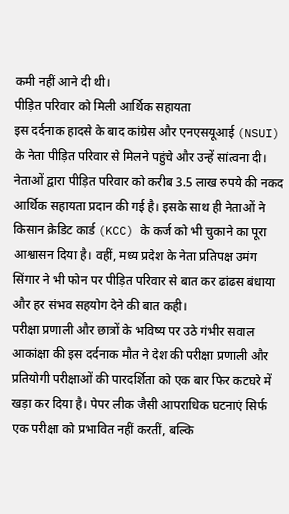कमी नहीं आने दी थी।
पीड़ित परिवार को मिली आर्थिक सहायता
इस दर्दनाक हादसे के बाद कांग्रेस और एनएसयूआई (NSUI) के नेता पीड़ित परिवार से मिलने पहुंचे और उन्हें सांत्वना दी। नेताओं द्वारा पीड़ित परिवार को करीब 3.5 लाख रुपये की नकद आर्थिक सहायता प्रदान की गई है। इसके साथ ही नेताओं ने किसान क्रेडिट कार्ड (KCC) के कर्ज को भी चुकाने का पूरा आश्वासन दिया है। वहीं, मध्य प्रदेश के नेता प्रतिपक्ष उमंग सिंगार ने भी फोन पर पीड़ित परिवार से बात कर ढांढस बंधाया और हर संभव सहयोग देने की बात कही।
परीक्षा प्रणाली और छात्रों के भविष्य पर उठे गंभीर सवाल
आकांक्षा की इस दर्दनाक मौत ने देश की परीक्षा प्रणाली और प्रतियोगी परीक्षाओं की पारदर्शिता को एक बार फिर कटघरे में खड़ा कर दिया है। पेपर लीक जैसी आपराधिक घटनाएं सिर्फ एक परीक्षा को प्रभावित नहीं करतीं, बल्कि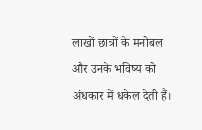लाखों छात्रों के मनोबल और उनके भविष्य को अंधकार में धकेल देती हैं।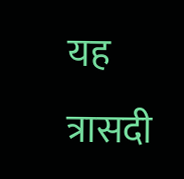यह त्रासदी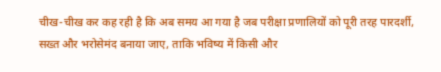चीख-चीख कर कह रही है कि अब समय आ गया है जब परीक्षा प्रणालियों को पूरी तरह पारदर्शी, सख्त और भरोसेमंद बनाया जाए, ताकि भविष्य में किसी और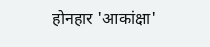होनहार 'आकांक्षा'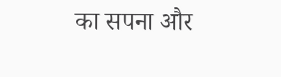का सपना और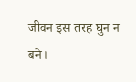जीवन इस तरह घुन न बने।